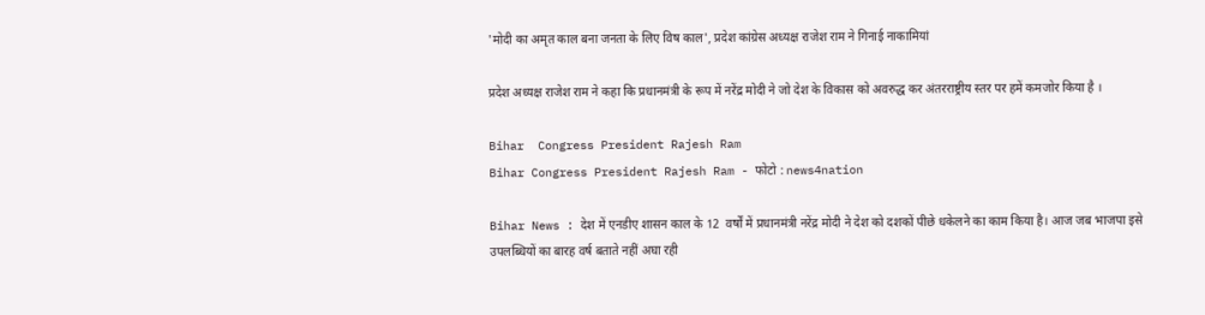'मोदी का अमृत काल बना जनता के लिए विष काल', प्रदेश कांग्रेस अध्यक्ष राजेश राम ने गिनाई नाकामियां

प्रदेश अध्यक्ष राजेश राम ने कहा कि प्रधानमंत्री के रूप में नरेंद्र मोदी ने जो देश के विकास को अवरुद्ध कर अंतरराष्ट्रीय स्तर पर हमें कमजोर किया है ।

Bihar  Congress President Rajesh Ram
Bihar Congress President Rajesh Ram - फोटो : news4nation

Bihar News : देश में एनडीए शासन काल के 12  वर्षों में प्रधानमंत्री नरेंद्र मोदी ने देश को दशकों पीछे धकेलने का काम किया है। आज जब भाजपा इसे उपलब्धियों का बारह वर्ष बताते नहीं अघा रही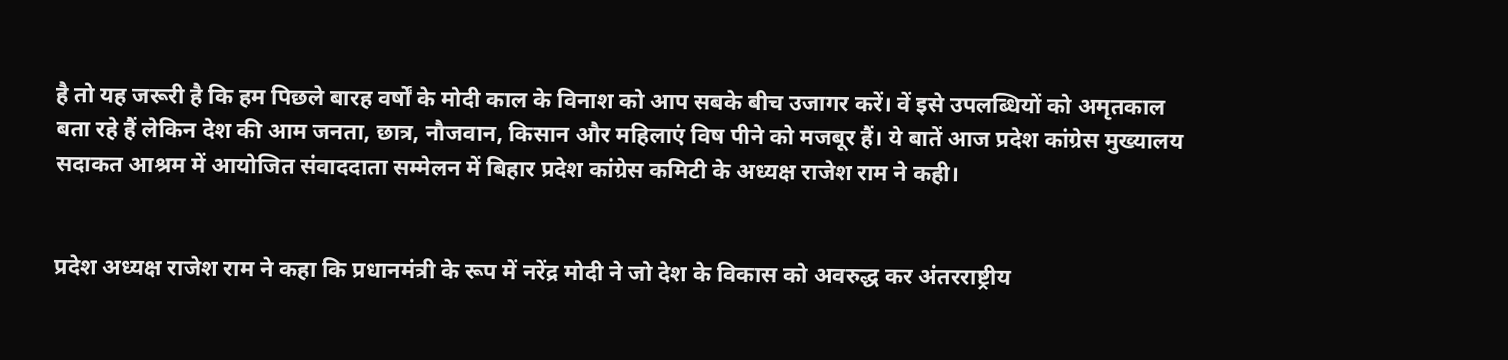है तो यह जरूरी है कि हम पिछले बारह वर्षों के मोदी काल के विनाश को आप सबके बीच उजागर करें। वें इसे उपलब्धियों को अमृतकाल बता रहे हैं लेकिन देश की आम जनता, छात्र, नौजवान, किसान और महिलाएं विष पीने को मजबूर हैं। ये बातें आज प्रदेश कांग्रेस मुख्यालय सदाकत आश्रम में आयोजित संवाददाता सम्मेलन में बिहार प्रदेश कांग्रेस कमिटी के अध्यक्ष राजेश राम ने कही।


प्रदेश अध्यक्ष राजेश राम ने कहा कि प्रधानमंत्री के रूप में नरेंद्र मोदी ने जो देश के विकास को अवरुद्ध कर अंतरराष्ट्रीय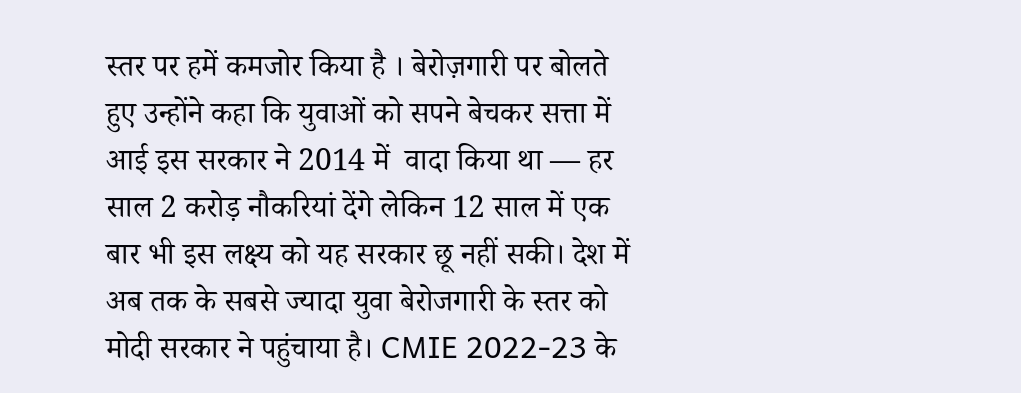स्तर पर हमें कमजोर किया है । बेरोज़गारी पर बोलते हुए उन्होंने कहा कि युवाओं को सपने बेचकर सत्ता में आई इस सरकार ने 2014 में  वादा किया था — हर साल 2 करोड़ नौकरियां देंगे लेकिन 12 साल में एक बार भी इस लक्ष्य को यह सरकार छू नहीं सकी। देश में अब तक के सबसे ज्यादा युवा बेरोजगारी के स्तर को मोदी सरकार ने पहुंचाया है। CMIE 2022-23 के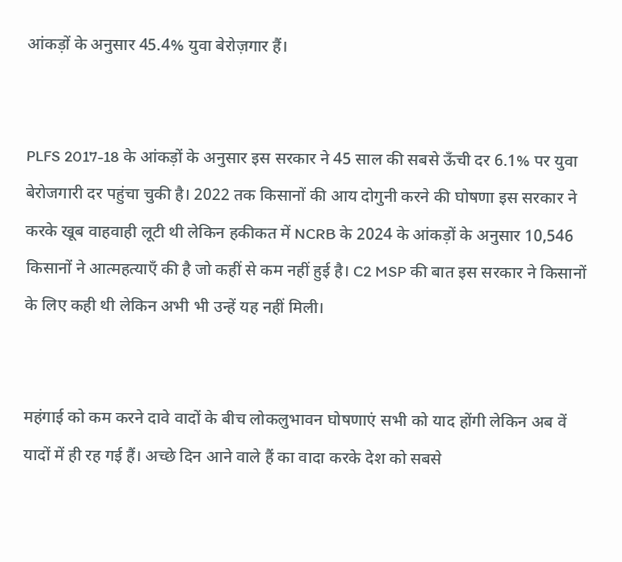आंकड़ों के अनुसार 45.4% युवा बेरोज़गार हैं।


PLFS 2017-18 के आंकड़ों के अनुसार इस सरकार ने 45 साल की सबसे ऊँची दर 6.1% पर युवा बेरोजगारी दर पहुंचा चुकी है। 2022 तक किसानों की आय दोगुनी करने की घोषणा इस सरकार ने करके खूब वाहवाही लूटी थी लेकिन हकीकत में NCRB के 2024 के आंकड़ों के अनुसार 10,546 किसानों ने आत्महत्याएँ की है जो कहीं से कम नहीं हुई है। C2 MSP की बात इस सरकार ने किसानों के लिए कही थी लेकिन अभी भी उन्हें यह नहीं मिली।


महंगाई को कम करने दावे वादों के बीच लोकलुभावन घोषणाएं सभी को याद होंगी लेकिन अब वें यादों में ही रह गई हैं। अच्छे दिन आने वाले हैं का वादा करके देश को सबसे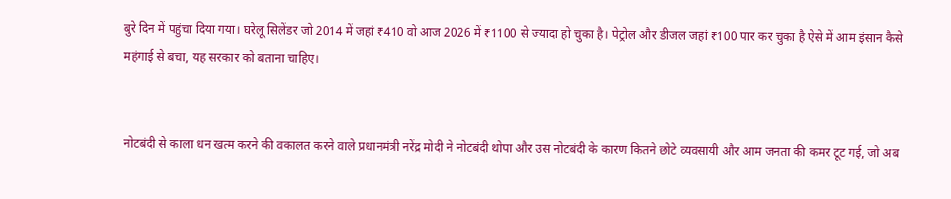बुरे दिन में पहुंचा दिया गया। घरेलू सिलेंडर जो 2014 में जहां ₹410 वो आज 2026 में ₹1100 से ज्यादा हो चुका है। पेट्रोल और डीजल जहां ₹100 पार कर चुका है ऐसे में आम इंसान कैसे महंगाई से बचा, यह सरकार को बताना चाहिए।


नोटबंदी से काला धन खत्म करने की वकालत करने वाले प्रधानमंत्री नरेंद्र मोदी ने नोटबंदी थोपा और उस नोटबंदी के कारण कितने छोटे व्यवसायी और आम जनता की कमर टूट गई, जो अब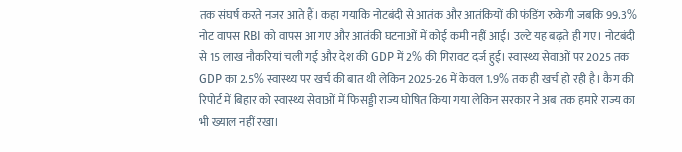तक संघर्ष करते नजर आते हैं। कहा गयाकि नोटबंदी से आतंक और आतंकियों की फंडिंग रुकेगी जबकि 99.3% नोट वापस RBI को वापस आ गए और आतंकी घटनाओं में कोई कमी नहीं आई। उल्टे यह बढ़ते ही गए। नोटबंदी से 15 लाख नौकरियां चली गई और देश की GDP में 2% की गिरावट दर्ज हुई। स्वास्थ्य सेवाओं पर 2025 तक GDP का 2.5% स्वास्थ्य पर खर्च की बात थी लेकिन 2025-26 में केवल 1.9% तक ही खर्च हो रही है। कैग की रिपोर्ट में बिहार को स्वास्थ्य सेवाओं में फिसड्डी राज्य घोषित किया गया लेकिन सरकार ने अब तक हमारे राज्य का भी ख्याल नहीं रखा।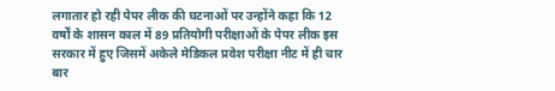लगातार हो रही पेपर लीक की घटनाओं पर उन्होंने कहा कि 12 वर्षों के शासन काल में 89 प्रतियोगी परीक्षाओं के पेपर लीक इस सरकार में हुए जिसमें अकेले मेडिकल प्रवेश परीक्षा नीट में ही चार बार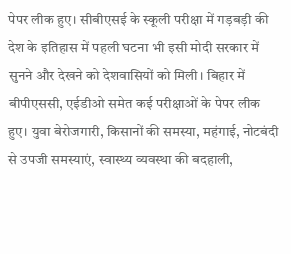पेपर लीक हुए। सीबीएसई के स्कूली परीक्षा में गड़बड़ी की देश के इतिहास में पहली घटना भी इसी मोदी सरकार में सुनने और देखने को देशवासियों को मिली। बिहार में बीपीएससी, एईडीओ समेत कई परीक्षाओं के पेपर लीक हुए। युवा बेरोजगारी, किसानों की समस्या, महंगाई, नोटबंदी से उपजी समस्याएं, स्वास्थ्य व्यवस्था की बदहाली,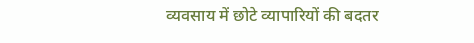व्यवसाय में छोटे व्यापारियों की बदतर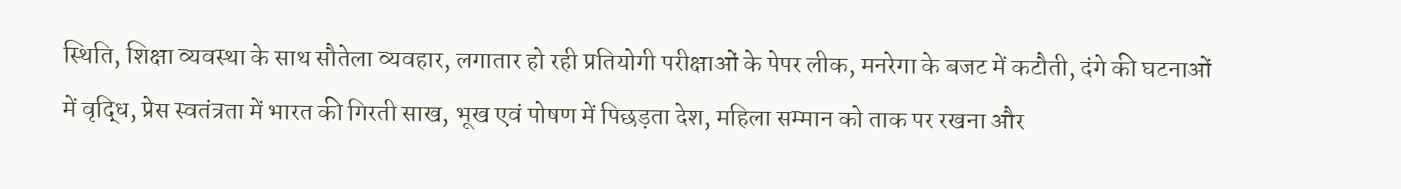स्थिति, शिक्षा व्यवस्था के साथ सौतेला व्यवहार, लगातार हो रही प्रतियोगी परीक्षाओं के पेपर लीक, मनरेगा के बजट में कटौती, दंगे की घटनाओं में वृद्धि, प्रेस स्वतंत्रता में भारत की गिरती साख, भूख एवं पोषण में पिछड़ता देश, महिला सम्मान को ताक पर रखना और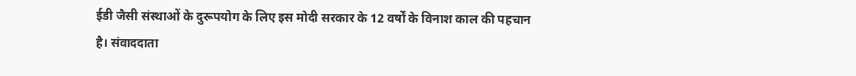ईडी जैसी संस्थाओं के दुरूपयोग के लिए इस मोदी सरकार के 12 वर्षों के विनाश काल की पहचान है। संवाददाता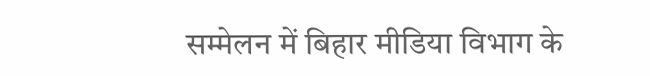सम्मेलन में बिहार मीडिया विभाग के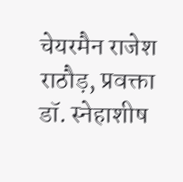चेयरमैन राजेश राठौड़, प्रवक्ता डॉ. स्नेहाशीष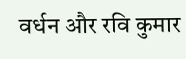वर्धन और रवि कुमार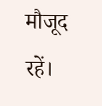मौजूद रहें।